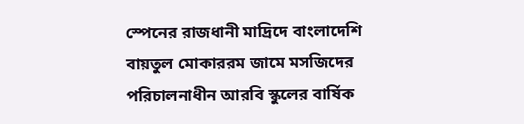স্পেনের রাজধানী মাদ্রিদে বাংলাদেশি বায়তুল মোকাররম জামে মসজিদের পরিচালনাধীন আরবি স্কুলের বার্ষিক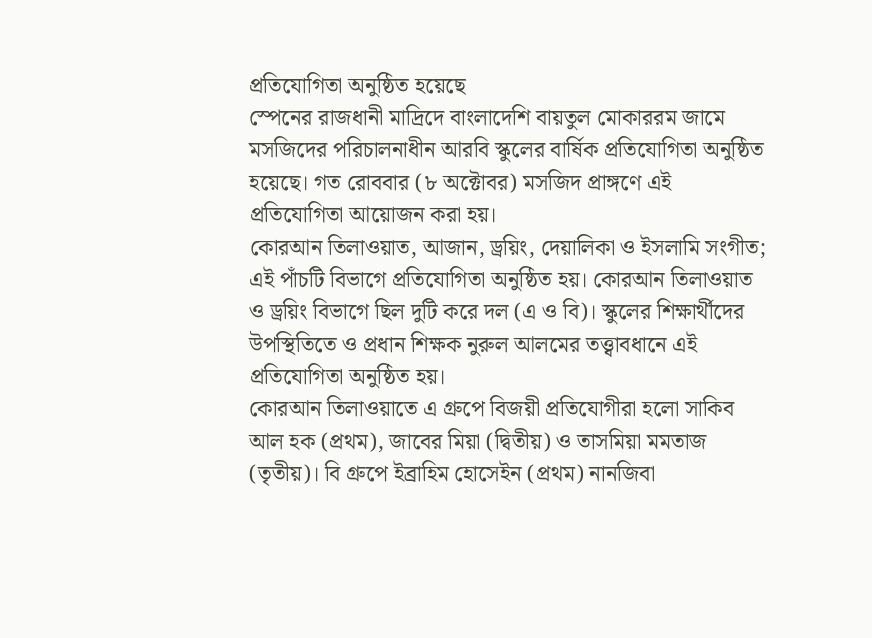প্রতিযোগিতা অনুষ্ঠিত হয়েছে
স্পেনের রাজধানী মাদ্রিদে বাংলাদেশি বায়তুল মোকাররম জামে মসজিদের পরিচালনাধীন আরবি স্কুলের বার্ষিক প্রতিযোগিতা অনুষ্ঠিত হয়েছে। গত রোববার (৮ অক্টোবর) মসজিদ প্রাঙ্গণে এই প্রতিযোগিতা আয়োজন করা হয়।
কোরআন তিলাওয়াত, আজান, ড্রয়িং, দেয়ালিকা ও ইসলামি সংগীত; এই পাঁচটি বিভাগে প্রতিযোগিতা অনুষ্ঠিত হয়। কোরআন তিলাওয়াত ও ড্রয়িং বিভাগে ছিল দুটি করে দল (এ ও বি)। স্কুলের শিক্ষার্থীদের উপস্থিতিতে ও প্রধান শিক্ষক নুরুল আলমের তত্ত্বাবধানে এই প্রতিযোগিতা অনুষ্ঠিত হয়।
কোরআন তিলাওয়াতে এ গ্রুপে বিজয়ী প্রতিযোগীরা হলো সাকিব আল হক (প্রথম), জাবের মিয়া (দ্বিতীয়) ও তাসমিয়া মমতাজ (তৃতীয়)। বি গ্রুপে ইব্রাহিম হোসেইন (প্রথম) নানজিবা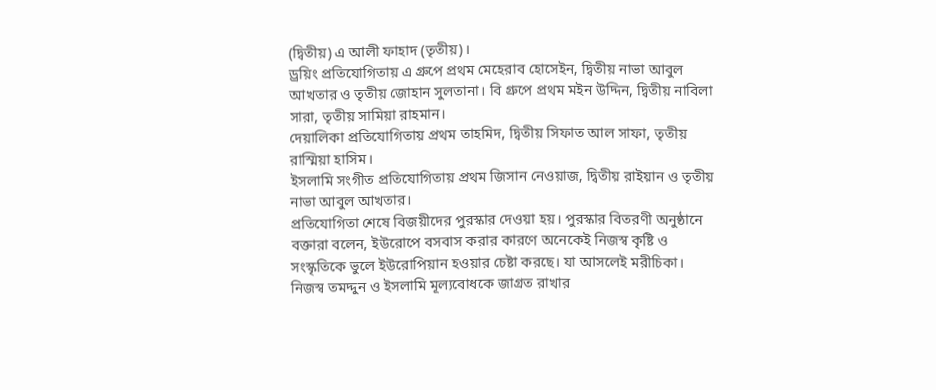(দ্বিতীয়) এ আলী ফাহাদ (তৃতীয়)।
ড্রয়িং প্রতিযোগিতায় এ গ্রুপে প্রথম মেহেরাব হোসেইন, দ্বিতীয় নাভা আবুল আখতার ও তৃতীয় জোহান সুলতানা। বি গ্রুপে প্রথম মইন উদ্দিন, দ্বিতীয় নাবিলা সারা, তৃতীয় সামিয়া রাহমান।
দেয়ালিকা প্রতিযোগিতায় প্রথম তাহমিদ, দ্বিতীয় সিফাত আল সাফা, তৃতীয় রাস্মিয়া হাসিম।
ইসলামি সংগীত প্রতিযোগিতায় প্রথম জিসান নেওয়াজ, দ্বিতীয় রাইয়ান ও তৃতীয় নাভা আবুল আখতার।
প্রতিযোগিতা শেষে বিজয়ীদের পুরস্কার দেওয়া হয়। পুরস্কার বিতরণী অনুষ্ঠানে বক্তারা বলেন, ইউরোপে বসবাস করার কারণে অনেকেই নিজস্ব কৃষ্টি ও সংস্কৃতিকে ভুলে ইউরোপিয়ান হওয়ার চেষ্টা করছে। যা আসলেই মরীচিকা। নিজস্ব তমদ্দুন ও ইসলামি মূল্যবোধকে জাগ্রত রাখার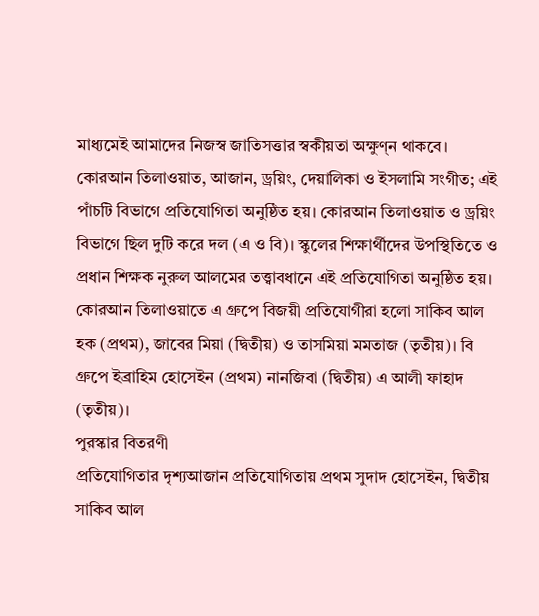মাধ্যমেই আমাদের নিজস্ব জাতিসত্তার স্বকীয়তা অক্ষুণ্ন থাকবে।
কোরআন তিলাওয়াত, আজান, ড্রয়িং, দেয়ালিকা ও ইসলামি সংগীত; এই পাঁচটি বিভাগে প্রতিযোগিতা অনুষ্ঠিত হয়। কোরআন তিলাওয়াত ও ড্রয়িং বিভাগে ছিল দুটি করে দল (এ ও বি)। স্কুলের শিক্ষার্থীদের উপস্থিতিতে ও প্রধান শিক্ষক নুরুল আলমের তত্ত্বাবধানে এই প্রতিযোগিতা অনুষ্ঠিত হয়।
কোরআন তিলাওয়াতে এ গ্রুপে বিজয়ী প্রতিযোগীরা হলো সাকিব আল হক (প্রথম), জাবের মিয়া (দ্বিতীয়) ও তাসমিয়া মমতাজ (তৃতীয়)। বি গ্রুপে ইব্রাহিম হোসেইন (প্রথম) নানজিবা (দ্বিতীয়) এ আলী ফাহাদ (তৃতীয়)।
পুরস্কার বিতরণী
প্রতিযোগিতার দৃশ্যআজান প্রতিযোগিতায় প্রথম সুদাদ হোসেইন, দ্বিতীয় সাকিব আল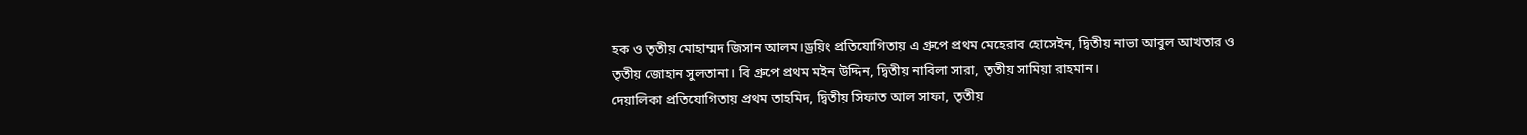হক ও তৃতীয় মোহাম্মদ জিসান আলম।ড্রয়িং প্রতিযোগিতায় এ গ্রুপে প্রথম মেহেরাব হোসেইন, দ্বিতীয় নাভা আবুল আখতার ও তৃতীয় জোহান সুলতানা। বি গ্রুপে প্রথম মইন উদ্দিন, দ্বিতীয় নাবিলা সারা, তৃতীয় সামিয়া রাহমান।
দেয়ালিকা প্রতিযোগিতায় প্রথম তাহমিদ, দ্বিতীয় সিফাত আল সাফা, তৃতীয়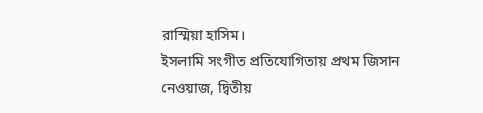রাস্মিয়া হাসিম।
ইসলামি সংগীত প্রতিযোগিতায় প্রথম জিসান নেওয়াজ, দ্বিতীয়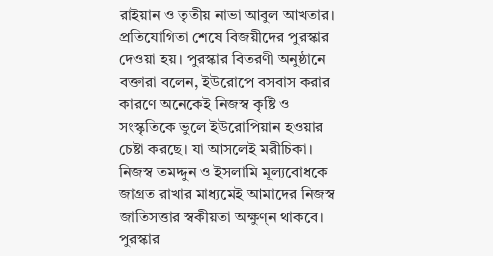রাইয়ান ও তৃতীয় নাভা আবুল আখতার।
প্রতিযোগিতা শেষে বিজয়ীদের পুরস্কার দেওয়া হয়। পুরস্কার বিতরণী অনুষ্ঠানে বক্তারা বলেন, ইউরোপে বসবাস করার কারণে অনেকেই নিজস্ব কৃষ্টি ও সংস্কৃতিকে ভুলে ইউরোপিয়ান হওয়ার চেষ্টা করছে। যা আসলেই মরীচিকা। নিজস্ব তমদ্দুন ও ইসলামি মূল্যবোধকে জাগ্রত রাখার মাধ্যমেই আমাদের নিজস্ব জাতিসত্তার স্বকীয়তা অক্ষুণ্ন থাকবে।
পুরস্কার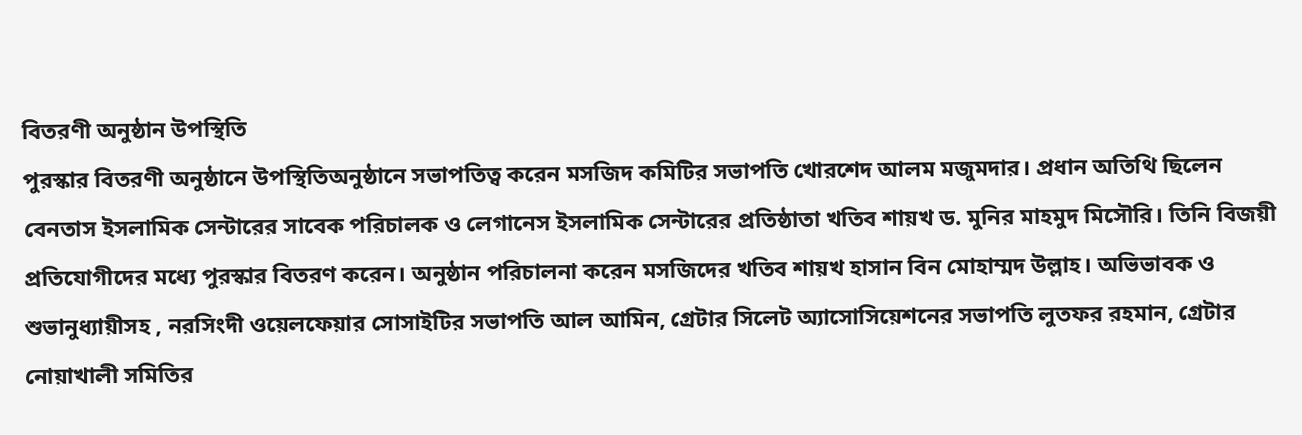বিতরণী অনুষ্ঠান উপস্থিতি
পুরস্কার বিতরণী অনুষ্ঠানে উপস্থিতিঅনুষ্ঠানে সভাপতিত্ব করেন মসজিদ কমিটির সভাপতি খোরশেদ আলম মজুমদার। প্রধান অতিথি ছিলেন বেনতাস ইসলামিক সেন্টারের সাবেক পরিচালক ও লেগানেস ইসলামিক সেন্টারের প্রতিষ্ঠাতা খতিব শায়খ ড. মুনির মাহমুদ মিসৌরি। তিনি বিজয়ী প্রতিযোগীদের মধ্যে পুরস্কার বিতরণ করেন। অনুষ্ঠান পরিচালনা করেন মসজিদের খতিব শায়খ হাসান বিন মোহাম্মদ উল্লাহ। অভিভাবক ও শুভানুধ্যায়ীসহ , নরসিংদী ওয়েলফেয়ার সোসাইটির সভাপতি আল আমিন, গ্রেটার সিলেট অ্যাসোসিয়েশনের সভাপতি লুতফর রহমান, গ্রেটার নোয়াখালী সমিতির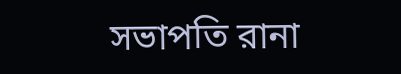সভাপতি রানা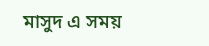মাসুদ এ সময়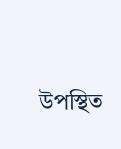উপস্থিত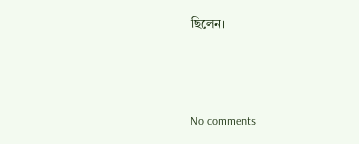ছিলেন।



No comments